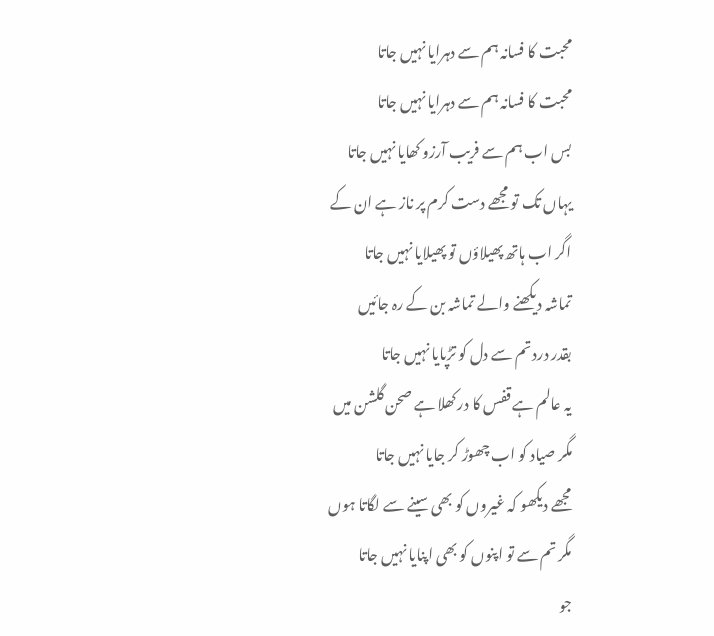محبت کا فسانہ ہم سے دہرایا نہیں جاتا
محبت کا فسانہ ہم سے دہرایا نہیں جاتا
بس اب ہم سے فریب آرزو کھایا نہیں جاتا
یہاں تک تو مجھے دست کرم پر ناز ہے ان کے
اگر اب ہاتھ پھیلاؤں تو پھیلایا نہیں جاتا
تماشہ دیکھنے والے تماشہ بن کے رہ جائیں
بقدر درد تم سے دل کو تڑپایا نہیں جاتا
یہ عالم ہے قفس کا در کھلا ہے صحن گلشن میں
مگر صیاد کو اب چھوڑ کر جایا نہیں جاتا
مجھے دیکھو کہ غیروں کو بھی سینے سے لگاتا ہوں
مگر تم سے تو اپنوں کو بھی اپنایا نہیں جاتا
جو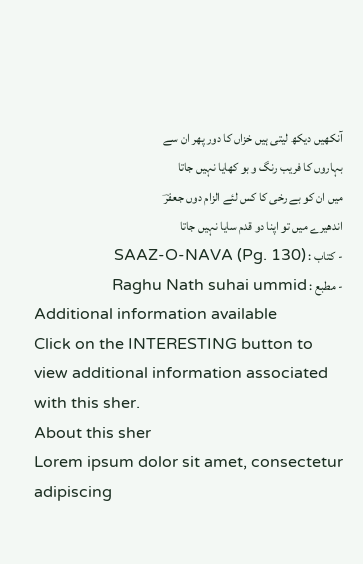آنکھیں دیکھ لیتی ہیں خزاں کا دور پھر ان سے
بہاروں کا فریب رنگ و بو کھایا نہیں جاتا
میں ان کو بے رخی کا کس لئے الزام دوں جعفرؔ
اندھیرے میں تو اپنا دو قدم سایا نہیں جاتا
- کتاب : SAAZ-O-NAVA (Pg. 130)
- مطبع : Raghu Nath suhai ummid
Additional information available
Click on the INTERESTING button to view additional information associated with this sher.
About this sher
Lorem ipsum dolor sit amet, consectetur adipiscing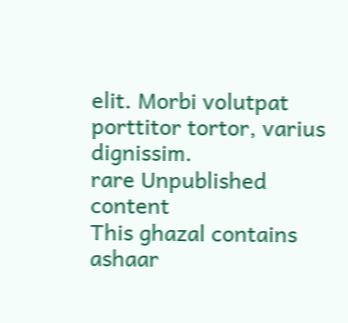elit. Morbi volutpat porttitor tortor, varius dignissim.
rare Unpublished content
This ghazal contains ashaar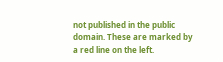not published in the public domain. These are marked by a red line on the left.